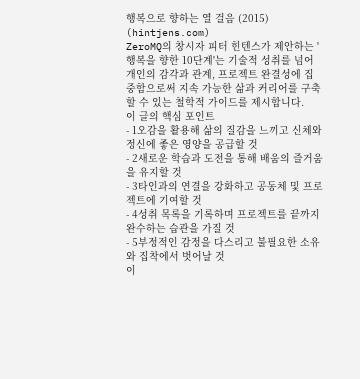행복으로 향하는 열 걸음 (2015)
(hintjens.com)
ZeroMQ의 창시자 피터 힌텐스가 제안하는 '행복을 향한 10단계'는 기술적 성취를 넘어 개인의 감각과 관계, 프로젝트 완결성에 집중함으로써 지속 가능한 삶과 커리어를 구축할 수 있는 철학적 가이드를 제시합니다.
이 글의 핵심 포인트
- 1오감을 활용해 삶의 질감을 느끼고 신체와 정신에 좋은 영양을 공급할 것
- 2새로운 학습과 도전을 통해 배움의 즐거움을 유지할 것
- 3타인과의 연결을 강화하고 공동체 및 프로젝트에 기여할 것
- 4성취 목록을 기록하며 프로젝트를 끝까지 완수하는 습관을 가질 것
- 5부정적인 감정을 다스리고 불필요한 소유와 집착에서 벗어날 것
이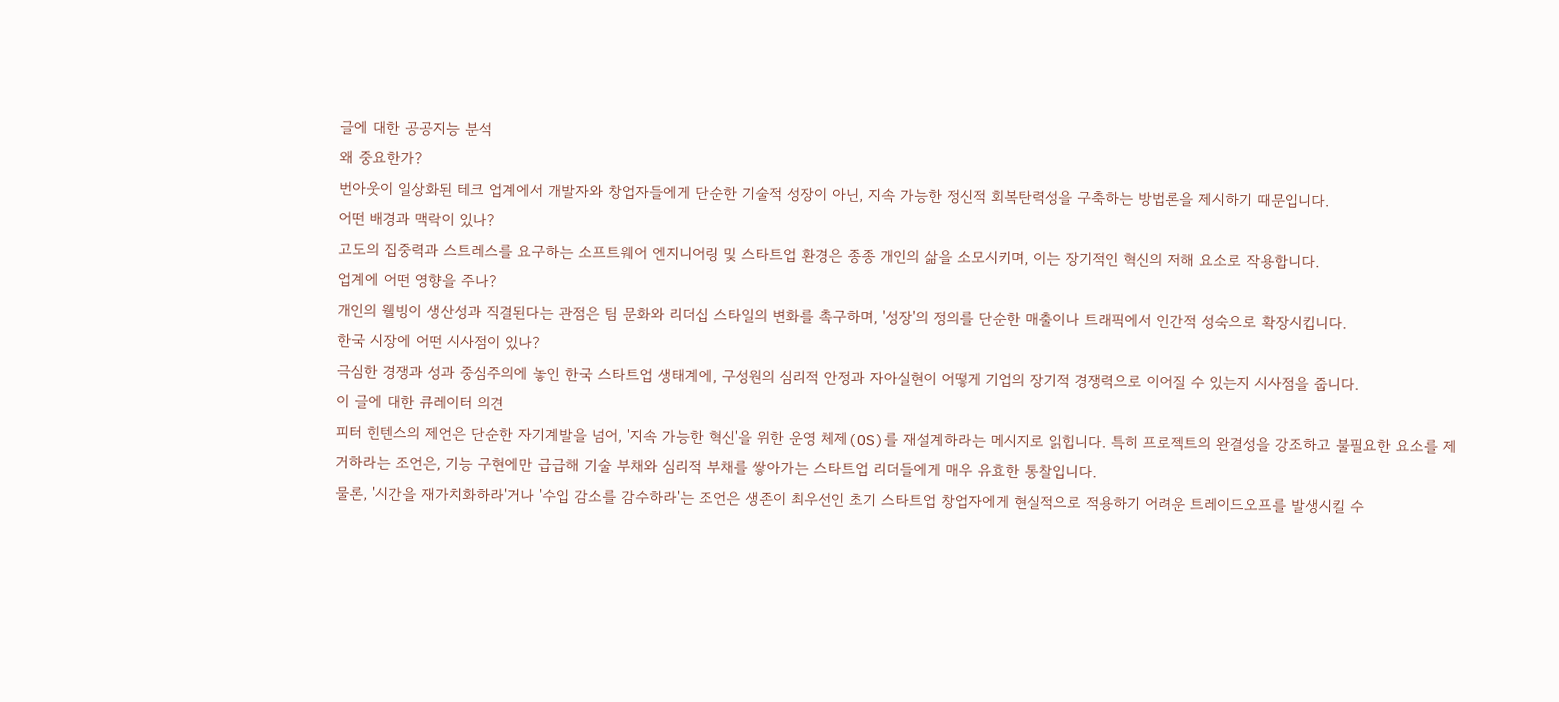글에 대한 공공지능 분석
왜 중요한가?
번아웃이 일상화된 테크 업계에서 개발자와 창업자들에게 단순한 기술적 성장이 아닌, 지속 가능한 정신적 회복탄력성을 구축하는 방법론을 제시하기 때문입니다.
어떤 배경과 맥락이 있나?
고도의 집중력과 스트레스를 요구하는 소프트웨어 엔지니어링 및 스타트업 환경은 종종 개인의 삶을 소모시키며, 이는 장기적인 혁신의 저해 요소로 작용합니다.
업계에 어떤 영향을 주나?
개인의 웰빙이 생산성과 직결된다는 관점은 팀 문화와 리더십 스타일의 변화를 촉구하며, '성장'의 정의를 단순한 매출이나 트래픽에서 인간적 성숙으로 확장시킵니다.
한국 시장에 어떤 시사점이 있나?
극심한 경쟁과 성과 중심주의에 놓인 한국 스타트업 생태계에, 구성원의 심리적 안정과 자아실현이 어떻게 기업의 장기적 경쟁력으로 이어질 수 있는지 시사점을 줍니다.
이 글에 대한 큐레이터 의견
피터 힌텐스의 제언은 단순한 자기계발을 넘어, '지속 가능한 혁신'을 위한 운영 체제(OS)를 재설계하라는 메시지로 읽힙니다. 특히 프로젝트의 완결성을 강조하고 불필요한 요소를 제거하라는 조언은, 기능 구현에만 급급해 기술 부채와 심리적 부채를 쌓아가는 스타트업 리더들에게 매우 유효한 통찰입니다.
물론, '시간을 재가치화하라'거나 '수입 감소를 감수하라'는 조언은 생존이 최우선인 초기 스타트업 창업자에게 현실적으로 적용하기 어려운 트레이드오프를 발생시킬 수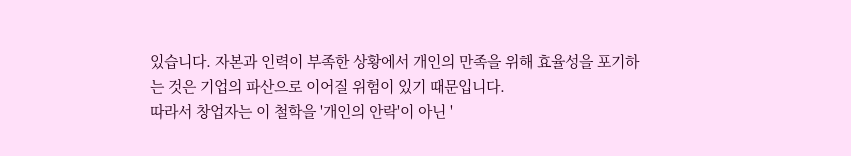있습니다. 자본과 인력이 부족한 상황에서 개인의 만족을 위해 효율성을 포기하는 것은 기업의 파산으로 이어질 위험이 있기 때문입니다.
따라서 창업자는 이 철학을 '개인의 안락'이 아닌 '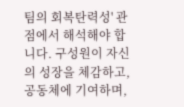팀의 회복탄력성' 관점에서 해석해야 합니다. 구성원이 자신의 성장을 체감하고, 공동체에 기여하며,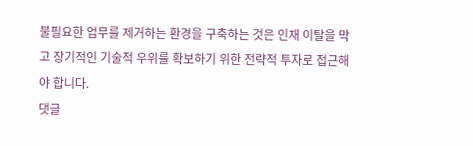불필요한 업무를 제거하는 환경을 구축하는 것은 인재 이탈을 막고 장기적인 기술적 우위를 확보하기 위한 전략적 투자로 접근해야 합니다.
댓글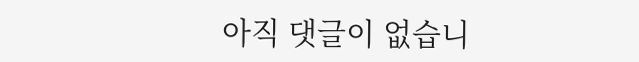아직 댓글이 없습니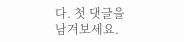다. 첫 댓글을 남겨보세요.